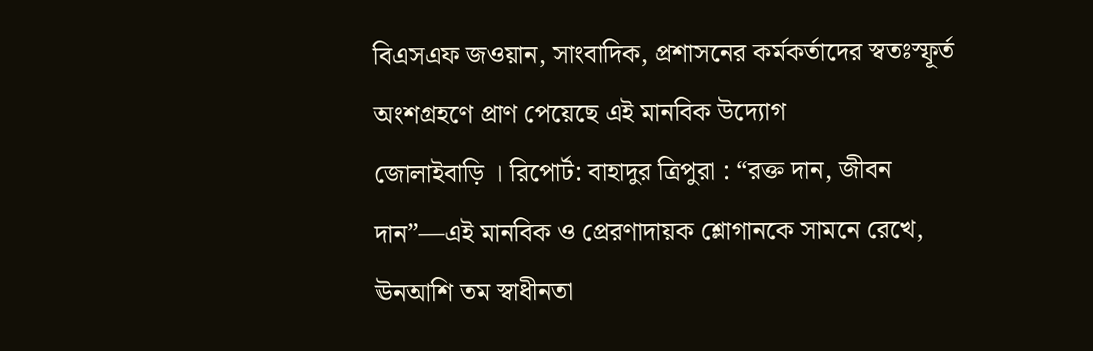বিএসএফ জওয়ান, সাংবাদিক, প্রশাসনের কর্মকর্তাদের স্বতঃস্ফূর্ত অংশগ্রহণে প্রাণ পেয়েছে এই মানবিক উদ্যোগ
জোলাইবাড়ি । রিপোর্ট: বাহাদুর ত্রিপুরা : “রক্ত দান, জীবন দান”—এই মানবিক ও প্রেরণাদায়ক শ্লোগানকে সামনে রেখে, ঊনআশি তম স্বাধীনতা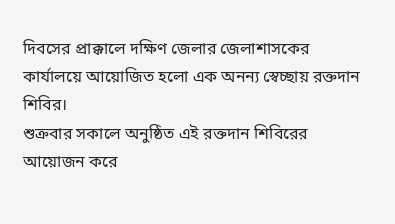দিবসের প্রাক্কালে দক্ষিণ জেলার জেলাশাসকের কার্যালয়ে আয়োজিত হলো এক অনন্য স্বেচ্ছায় রক্তদান শিবির।
শুক্রবার সকালে অনুষ্ঠিত এই রক্তদান শিবিরের আয়োজন করে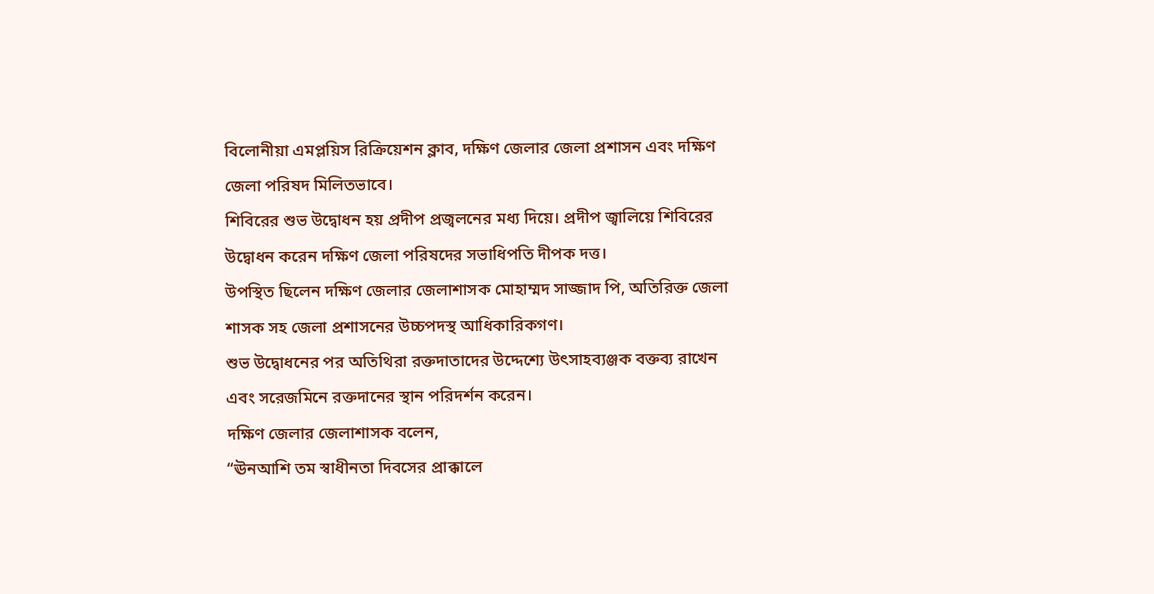বিলোনীয়া এমপ্লয়িস রিক্রিয়েশন ক্লাব, দক্ষিণ জেলার জেলা প্রশাসন এবং দক্ষিণ জেলা পরিষদ মিলিতভাবে।
শিবিরের শুভ উদ্বোধন হয় প্রদীপ প্রজ্বলনের মধ্য দিয়ে। প্রদীপ জ্বালিয়ে শিবিরের উদ্বোধন করেন দক্ষিণ জেলা পরিষদের সভাধিপতি দীপক দত্ত।
উপস্থিত ছিলেন দক্ষিণ জেলার জেলাশাসক মোহাম্মদ সাজ্জাদ পি, অতিরিক্ত জেলা শাসক সহ জেলা প্রশাসনের উচ্চপদস্থ আধিকারিকগণ।
শুভ উদ্বোধনের পর অতিথিরা রক্তদাতাদের উদ্দেশ্যে উৎসাহব্যঞ্জক বক্তব্য রাখেন এবং সরেজমিনে রক্তদানের স্থান পরিদর্শন করেন।
দক্ষিণ জেলার জেলাশাসক বলেন,
“ঊনআশি তম স্বাধীনতা দিবসের প্রাক্কালে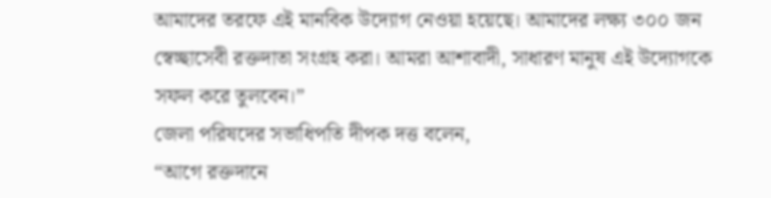আমাদের তরফে এই মানবিক উদ্যোগ নেওয়া হয়েছে। আমাদের লক্ষ্য ৩০০ জন স্বেচ্ছাসেবী রক্তদাতা সংগ্রহ করা। আমরা আশাবাদী, সাধারণ মানুষ এই উদ্যোগকে সফল করে তুলবেন।”
জেলা পরিষদের সভাধিপতি দীপক দত্ত বলেন,
“আগে রক্তদানে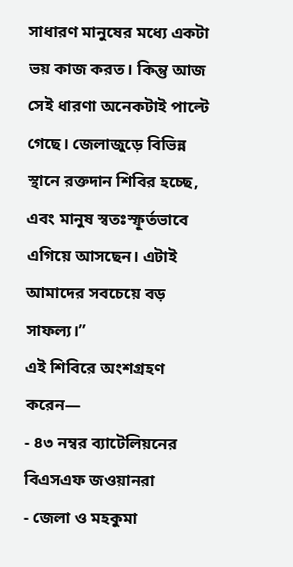সাধারণ মানুষের মধ্যে একটা ভয় কাজ করত। কিন্তু আজ সেই ধারণা অনেকটাই পাল্টে গেছে। জেলাজুড়ে বিভিন্ন স্থানে রক্তদান শিবির হচ্ছে, এবং মানুষ স্বতঃস্ফূর্তভাবে এগিয়ে আসছেন। এটাই আমাদের সবচেয়ে বড় সাফল্য।”
এই শিবিরে অংশগ্রহণ করেন—
- ৪৩ নম্বর ব্যাটেলিয়নের বিএসএফ জওয়ানরা
- জেলা ও মহকুমা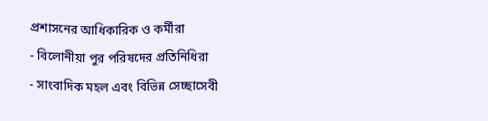প্রশাসনের আধিকারিক ও কর্মীরা
- বিলোনীয়া পুর পরিষদের প্রতিনিধিরা
- সাংবাদিক মহল এবং বিভিন্ন সেচ্ছাসেবী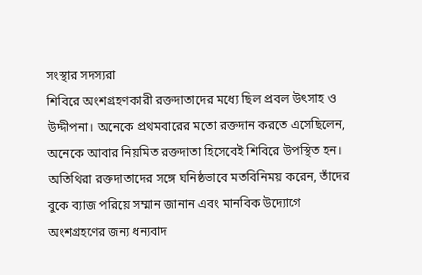সংস্থার সদস্যরা
শিবিরে অংশগ্রহণকারী রক্তদাতাদের মধ্যে ছিল প্রবল উৎসাহ ও উদ্দীপনা। অনেকে প্রথমবারের মতো রক্তদান করতে এসেছিলেন, অনেকে আবার নিয়মিত রক্তদাতা হিসেবেই শিবিরে উপস্থিত হন। অতিথিরা রক্তদাতাদের সঙ্গে ঘনিষ্ঠভাবে মতবিনিময় করেন, তাঁদের বুকে ব্যাজ পরিয়ে সম্মান জানান এবং মানবিক উদ্যোগে অংশগ্রহণের জন্য ধন্যবাদ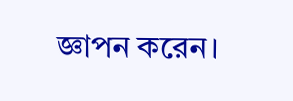জ্ঞাপন করেন।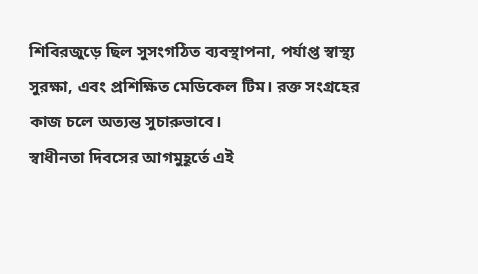শিবিরজুড়ে ছিল সুসংগঠিত ব্যবস্থাপনা, পর্যাপ্ত স্বাস্থ্য সুরক্ষা, এবং প্রশিক্ষিত মেডিকেল টিম। রক্ত সংগ্রহের কাজ চলে অত্যন্ত সুচারুভাবে।
স্বাধীনতা দিবসের আগমুহূর্তে এই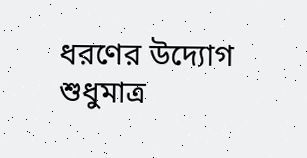ধরণের উদ্যোগ শুধুমাত্র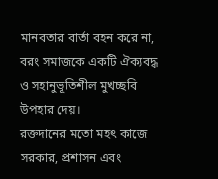মানবতার বার্তা বহন করে না, বরং সমাজকে একটি ঐক্যবদ্ধ ও সহানুভূতিশীল মুখচ্ছবি উপহার দেয়।
রক্তদানের মতো মহৎ কাজে সরকার, প্রশাসন এবং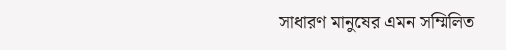সাধারণ মানুষের এমন সম্মিলিত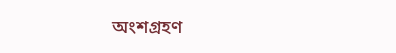অংশগ্রহণ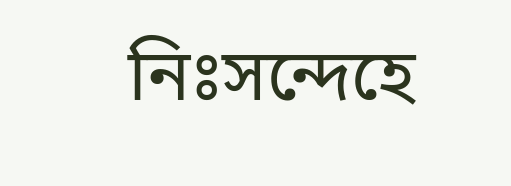নিঃসন্দেহে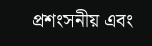প্রশংসনীয় এবং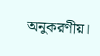অনুকরণীয়।